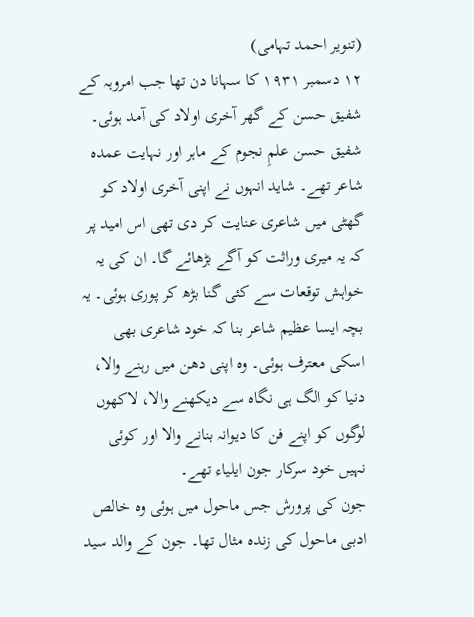(تنویر احمد تہامی)
۱۲ دسمبر ۱۹۳۱ کا سہانا دن تھا جب امروہہ کے شفیق حسن کے گھر آخری اولاد کی آمد ہوئی۔ شفیق حسن علمِ نجوم کے ماہر اور نہایت عمدہ شاعر تھے۔ شاید انہوں نے اپنی آخری اولاد کو گھٹی میں شاعری عنایت کر دی تھی اس امید پر کہ یہ میری وراثت کو آگے بڑھائے گا۔ ان کی یہ خواہش توقعات سے کئی گنا بڑھ کر پوری ہوئی۔ یہ بچہ ایسا عظیم شاعر بنا کہ خود شاعری بھی اسکی معترف ہوئی۔ وہ اپنی دھن میں رہنے والا، دنیا کو الگ ہی نگاہ سے دیکھنے والا، لاکھوں لوگوں کو اپنے فن کا دیوانہ بنانے والا اور کوئی نہیں خود سرکار جون ایلیاء تھے۔
جون کی پرورش جس ماحول میں ہوئی وہ خالص ادبی ماحول کی زندہ مثال تھا۔ جون کے والد سید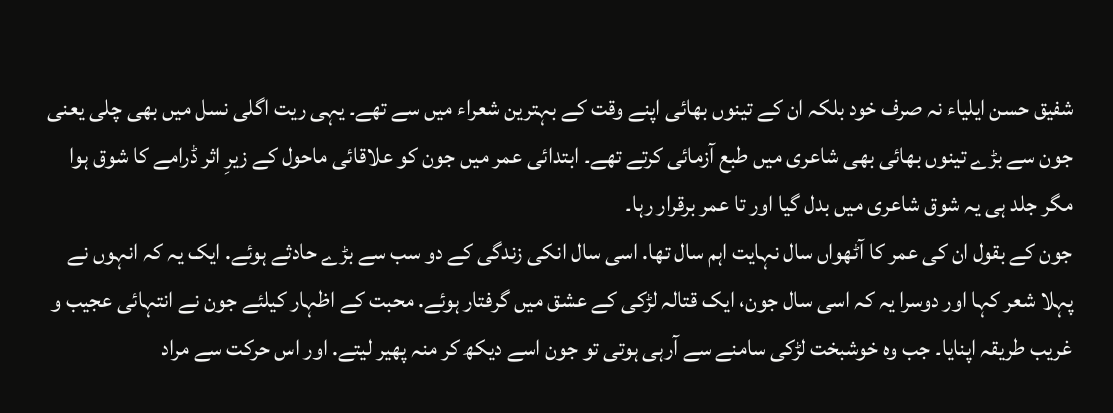شفیق حسن ایلیاء نہ صرف خود بلکہ ان کے تینوں بھائی اپنے وقت کے بہترین شعراء میں سے تھے۔ یہی ریت اگلی نسل میں بھی چلی یعنی جون سے بڑے تینوں بھائی بھی شاعری میں طبع آزمائی کرتے تھے۔ ابتدائی عمر میں جون کو علاقائی ماحول کے زیرِ اثر ڈرامے کا شوق ہوا مگر جلد ہی یہ شوق شاعری میں بدل گیا اور تا عمر برقرار رہا۔
جون کے بقول ان کی عمر کا آٹھواں سال نہایت اہم سال تھا. اسی سال انکی زندگی کے دو سب سے بڑے حادثے ہوئے. ایک یہ کہ انہوں نے پہلا شعر کہا اور دوسرا یہ کہ اسی سال جون، ایک قتالہ لڑکی کے عشق میں گرفتار ہوئے. محبت کے اظہار کیلئے جون نے انتہائی عجیب و غریب طریقہ اپنایا۔ جب وہ خوشبخت لڑکی سامنے سے آرہی ہوتی تو جون اسے دیکھ کر منہ پھیر لیتے. اور اس حرکت سے مراد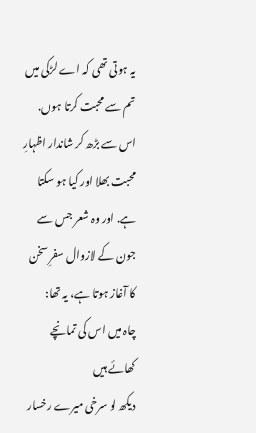یہ ہوتی تھی کہ اے لڑکی میں تم سے محبت کرتا ہوں. اس سے بڑھ کر شاندار اظہارِ محبت بھلا اور کیا ہو سکتا ہے. اور وہ شعر جس سے جون کے لازوال سفرِ سخن کا آغاز ہوتا ہے، یہ تھا:
چاہ میں اس کی تمانچے کھائے ہیں
دیکھ لو سرخی میرے رخسار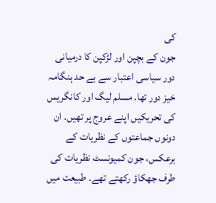کی
جون کے بچپن اور لڑکپن کا درمیانی دور سیاسی اعتبار سے بے حد ہنگامہ خیز دور تھا. مسلم لیگ اور کانگریس کی تحریکیں اپنے عروج پر تھیں. ان دونوں جماعتوں کے نظریات کے برعکس، جون کمیونسٹ نظریات کی طرف جھکاؤ رکھتے تھے. طبیعت میں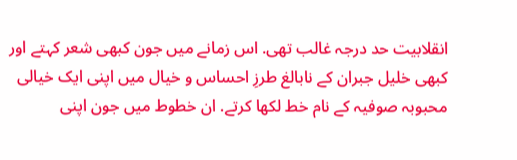انقلابیت حد درجہ غالب تھی. اس زمانے میں جون کبھی شعر کہتے اور کبھی خلیل جبران کے نابالغ طرزِ احساس و خیال میں اپنی ایک خیالی محبوبہ صوفیہ کے نام خط لکھا کرتے. ان خطوط میں جون اپنی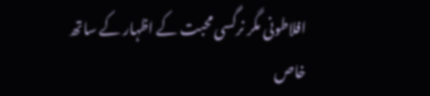افلاطونی مگر نرگسی محبت کے اظہار کے ساتھ خاص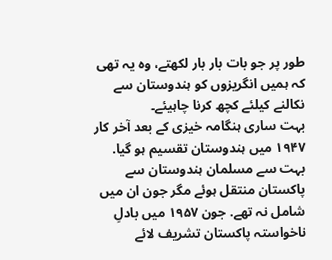طور پر جو بات بار بار لکھتے، وہ یہ تھی کہ ہمیں انگریزوں کو ہندوستان سے نکالنے کیلئے کچھ کرنا چاہیئے۔
بہت ساری ہنگامہ خیزی کے بعد آخر کار ۱۹۴۷ میں ہندوستان تقسیم ہو گیا. بہت سے مسلمان ہندوستان سے پاکستان منتقل ہوئے مگر جون ان میں شامل نہ تھے. جون ۱۹۵۷ میں بادلِ ناخواستہ پاکستان تشریف لائے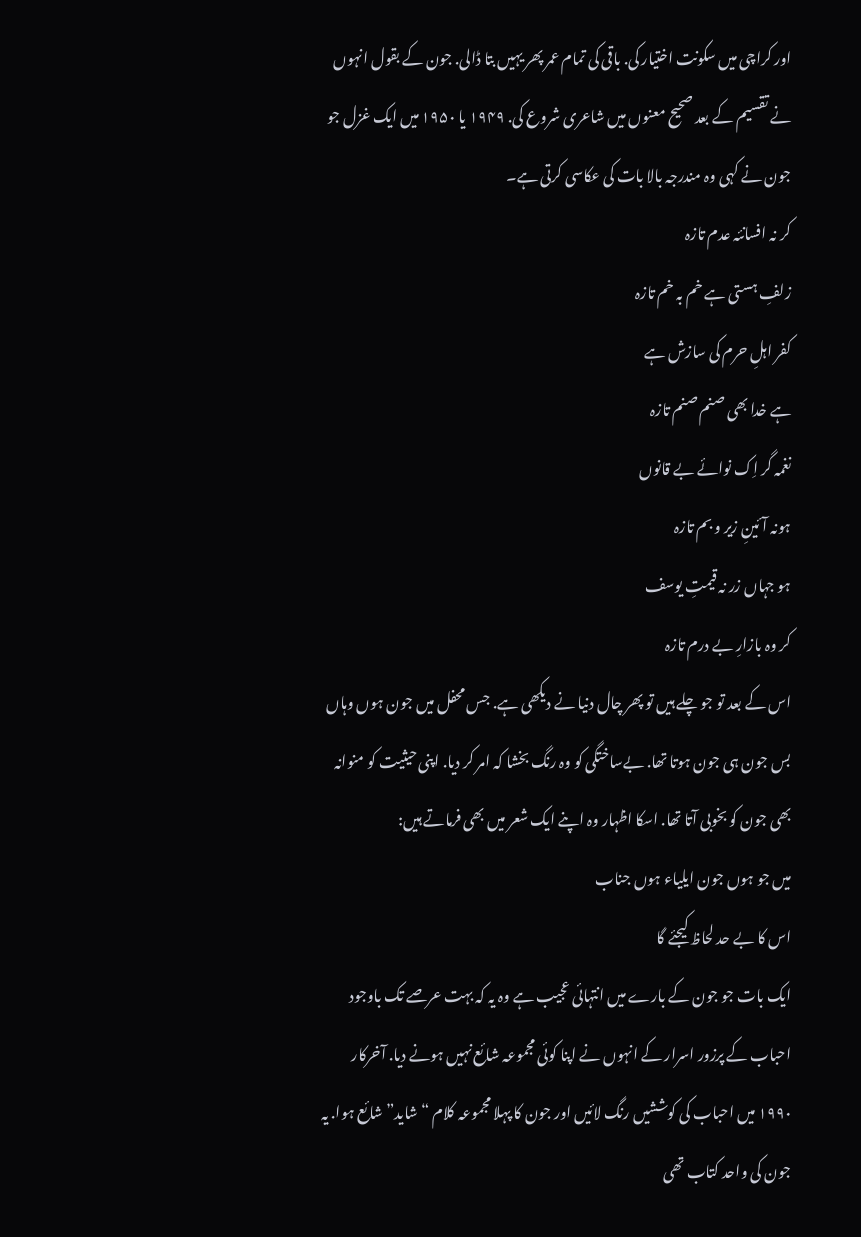اور کراچی میں سکونت اختیار کی. باقی کی تمام عمر پھر یہیں بتا ڈالی. جون کے بقول انہوں نے تقسیم کے بعد صحیح معنوں میں شاعری شروع کی. ۱۹۴۹ یا ۱۹۵۰ میں ایک غزل جو جون نے کہی وہ مندرجہ بالا بات کی عکاسی کرتی ہے۔
کر نہ افسانئہ عدم تازہ
زلفِ ہستی ہے خم بہ خم تازہ
کفر اہلِ حرم کی سازش ہے
ہے خدا بھی صنم صنم تازہ
نغمہ گر اِک نوائے بے قانوں
ہونہ آئینِ زیر و بم تازہ
ہو جہاں زر نہ قیمتِ یوسف
کر وہ بازارِ بے درم تازہ
اس کے بعد تو جو چلے ہیں تو پھر چال دنیا نے دیکھی ہے. جس محفل میں جون ہوں وہاں بس جون ہی جون ہوتا تھا. بےساختگی کو وہ رنگ بخشا کہ امر کر دیا. اپنی حیثیت کو منوانہ بھی جون کو بخوبی آتا تھا. اسکا اظہار وہ اپنے ایک شعر میں بھی فرماتے ہیں:
میں جو ہوں جون ایلیاء ہوں جناب
اس کا بے حد لحاظ کیجئے گا
ایک بات جو جون کے بارے میں انتہائی عجیب ہے وہ یہ کہ بہت عرصے تک باوجود احباب کے پرزور اسرار کے انہوں نے اپنا کوئی مجموعہ شائع نہیں ہونے دیا. آخرکار ۱۹۹۰ میں احباب کی کوششیں رنگ لائیں اور جون کا پہلا مجموعہ کلام “شاید” شائع ہوا. یہ جون کی واحد کتاب تھی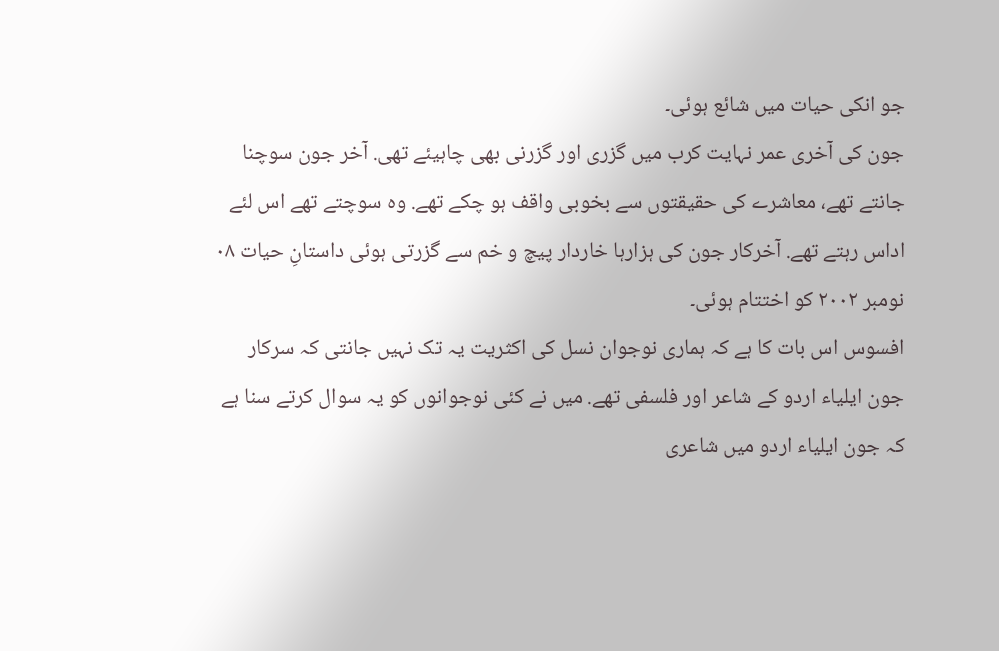جو انکی حیات میں شائع ہوئی۔
جون کی آخری عمر نہایت کرب میں گزری اور گزرنی بھی چاہیئے تھی. آخر جون سوچنا جانتے تھے، معاشرے کی حقیقتوں سے بخوبی واقف ہو چکے تھے. وہ سوچتے تھے اس لئے اداس رہتے تھے. آخرکار جون کی ہزارہا خاردار پیچ و خم سے گزرتی ہوئی داستانِ حیات ۰۸ نومبر ۲۰۰۲ کو اختتام ہوئی۔
افسوس اس بات کا ہے کہ ہماری نوجوان نسل کی اکثریت یہ تک نہیں جانتی کہ سرکار جون ایلیاء اردو کے شاعر اور فلسفی تھے. میں نے کئی نوجوانوں کو یہ سوال کرتے سنا ہے کہ جون ایلیاء اردو میں شاعری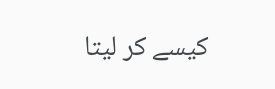کیسے کر لیتا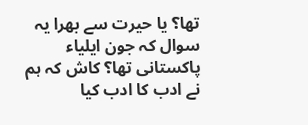تھا؟ یا حیرت سے بھرا یہ سوال کہ جون ایلیاء پاکستانی تھا؟ کاش کہ ہم نے ادب کا ادب کیا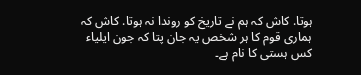ہوتا. کاش کہ ہم نے تاریخ کو روندا نہ ہوتا. کاش کہ ہماری قوم کا ہر شخص یہ جان پتا کہ جون ایلیاء کس ہستی کا نام ہے۔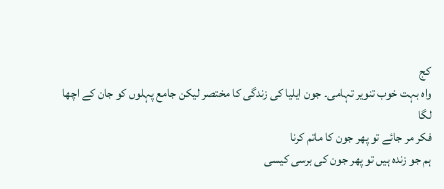کج
واہ بہت خوب تنویر تہامی۔ جون ایلیا کی زندگی کا مختصر لیکن جامع پہلوں کو جان کے اچھا لگا
فکر مر جائے تو پھر جون کا ماتم کرنا
ہم جو زندہ ہیں تو پھر جون کی برسی کیسی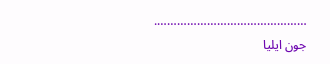……………………………………….
جون ایلیا